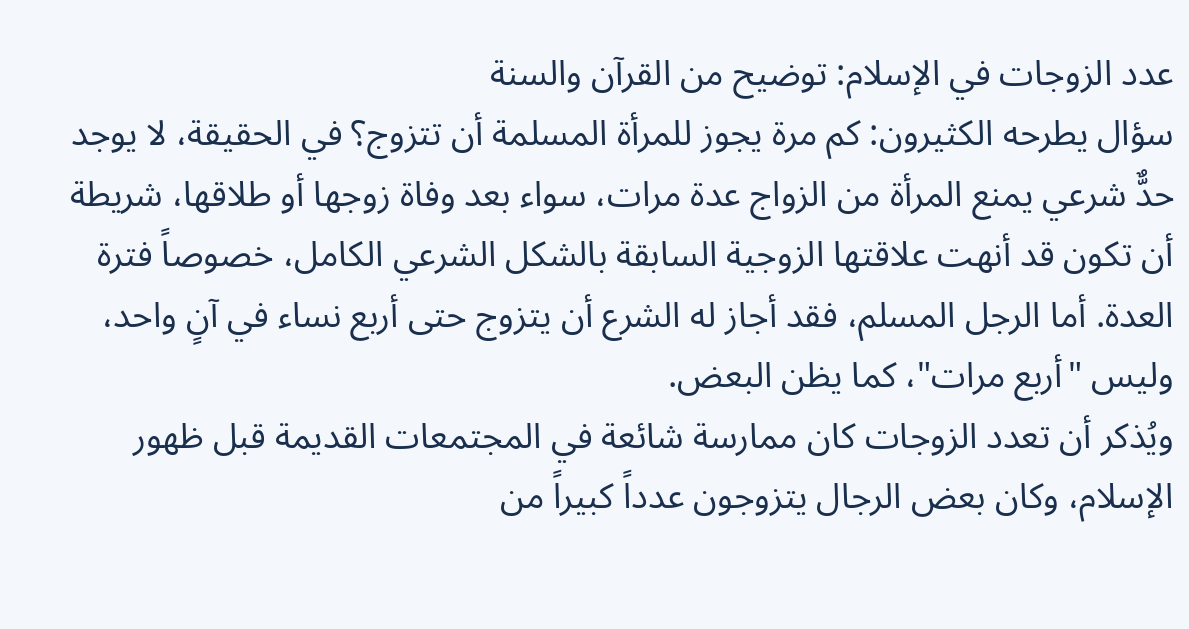عدد الزوجات في الإسلام: توضيح من القرآن والسنة
سؤال يطرحه الكثيرون: كم مرة يجوز للمرأة المسلمة أن تتزوج؟ في الحقيقة، لا يوجد حدٌّ شرعي يمنع المرأة من الزواج عدة مرات، سواء بعد وفاة زوجها أو طلاقها، شريطة أن تكون قد أنهت علاقتها الزوجية السابقة بالشكل الشرعي الكامل، خصوصاً فترة العدة. أما الرجل المسلم، فقد أجاز له الشرع أن يتزوج حتى أربع نساء في آنٍ واحد، وليس "أربع مرات"، كما يظن البعض.
ويُذكر أن تعدد الزوجات كان ممارسة شائعة في المجتمعات القديمة قبل ظهور الإسلام، وكان بعض الرجال يتزوجون عدداً كبيراً من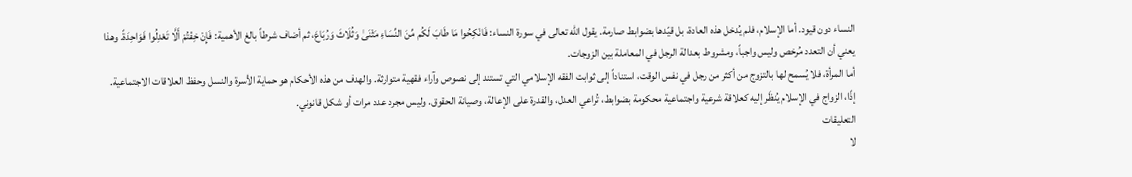النساء دون قيود. أما الإسلام، فلم يُدخل هذه العادة، بل قيّدها بضوابط صارمة. يقول الله تعالى في سورة النساء: فَانْكِحُوا مَا طَابَ لَكُم مِّنَ النِّسَاءِ مَثْنَىٰ وَثُلَاثَ وَرُبَاعَ، ثم أضاف شرطاً بالغ الأهمية: فَإِنْ خِفْتُمْ أَلَّا تَعْدِلُوا فَوَاحِدَةً. وهذا يعني أن التعدد مُرخص وليس واجباً، ومشروط بعدالة الرجل في المعاملة بين الزوجات.
أما المرأة، فلا يُسمح لها بالتزوج من أكثر من رجل في نفس الوقت، استناداً إلى ثوابت الفقه الإسلامي التي تستند إلى نصوص وآراء فقهية متوارثة. والهدف من هذه الأحكام هو حماية الأسرة والنسل وحفظ العلاقات الاجتماعية.
إذًا، الزواج في الإسلام يُنظَر إليه كعلاقة شرعية واجتماعية محكومة بضوابط، تُراعي العدل، والقدرة على الإعالة، وصيانة الحقوق. وليس مجرد عدد مرات أو شكل قانوني.
التعليقات
لا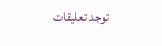توجد تعليقات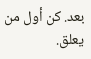بعد. كن أول من يعلق.